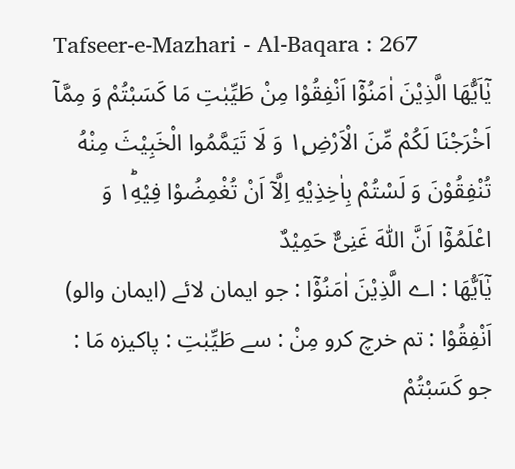Tafseer-e-Mazhari - Al-Baqara : 267
یٰۤاَیُّهَا الَّذِیْنَ اٰمَنُوْۤا اَنْفِقُوْا مِنْ طَیِّبٰتِ مَا كَسَبْتُمْ وَ مِمَّاۤ اَخْرَجْنَا لَكُمْ مِّنَ الْاَرْضِ١۪ وَ لَا تَیَمَّمُوا الْخَبِیْثَ مِنْهُ تُنْفِقُوْنَ وَ لَسْتُمْ بِاٰخِذِیْهِ اِلَّاۤ اَنْ تُغْمِضُوْا فِیْهِ١ؕ وَ اعْلَمُوْۤا اَنَّ اللّٰهَ غَنِیٌّ حَمِیْدٌ
يٰٓاَيُّهَا : اے الَّذِيْنَ اٰمَنُوْٓا : جو ایمان لائے (ایمان والو) اَنْفِقُوْا : تم خرچ کرو مِنْ : سے طَيِّبٰتِ : پاکیزہ مَا : جو كَسَبْتُمْ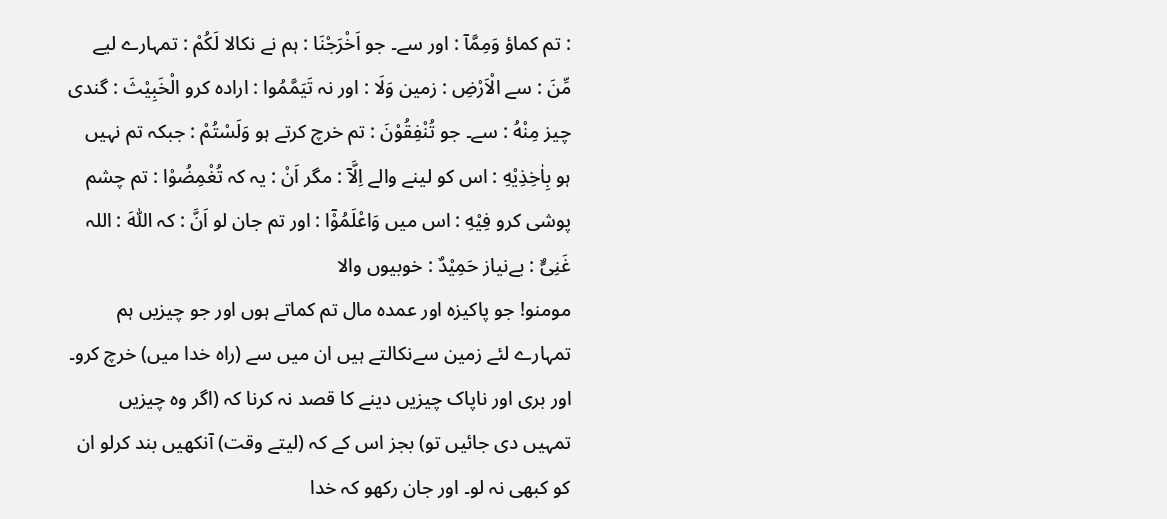: تم کماؤ وَمِمَّآ : اور سے۔ جو اَخْرَجْنَا : ہم نے نکالا لَكُمْ : تمہارے لیے مِّنَ : سے الْاَرْضِ : زمین وَلَا : اور نہ تَيَمَّمُوا : ارادہ کرو الْخَبِيْثَ : گندی چیز مِنْهُ : سے۔ جو تُنْفِقُوْنَ : تم خرچ کرتے ہو وَلَسْتُمْ : جبکہ تم نہیں ہو بِاٰخِذِيْهِ : اس کو لینے والے اِلَّآ : مگر اَنْ : یہ کہ تُغْمِضُوْا : تم چشم پوشی کرو فِيْهِ : اس میں وَاعْلَمُوْٓا : اور تم جان لو اَنَّ : کہ اللّٰهَ : اللہ غَنِىٌّ : بےنیاز حَمِيْدٌ : خوبیوں والا
مومنو! جو پاکیزہ اور عمدہ مال تم کماتے ہوں اور جو چیزیں ہم تمہارے لئے زمین سےنکالتے ہیں ان میں سے (راہ خدا میں) خرچ کرو۔ اور بری اور ناپاک چیزیں دینے کا قصد نہ کرنا کہ (اگر وہ چیزیں تمہیں دی جائیں تو) بجز اس کے کہ (لیتے وقت) آنکھیں بند کرلو ان کو کبھی نہ لو۔ اور جان رکھو کہ خدا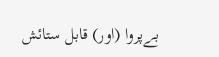بےپروا (اور) قابل ستائش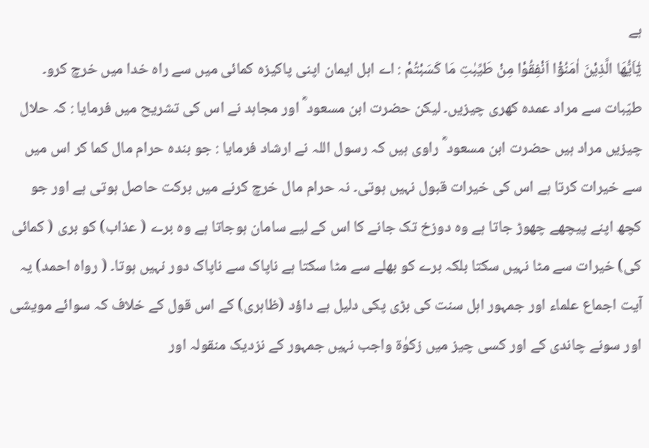ہے
يٰٓاَيُّهَا الَّذِيْنَ اٰمَنُوْٓا اَنْفِقُوْا مِنْ طَيِّبٰتِ مَا كَسَبْتُمْ : اے اہل ایمان اپنی پاکیزہ کمائی میں سے راہ خدا میں خرچ کرو۔ طیّبات سے مراد عمدہ کھری چیزیں۔ لیکن حضرت ابن مسعود ؓ اور مجاہد نے اس کی تشریح میں فرمایا : کہ حلال چیزیں مراد ہیں حضرت ابن مسعود ؓ راوی ہیں کہ رسول اللہ نے ارشاد فرمایا : جو بندہ حرام مال کما کر اس میں سے خیرات کرتا ہے اس کی خیرات قبول نہیں ہوتی۔ نہ حرام مال خرچ کرنے میں برکت حاصل ہوتی ہے اور جو کچھ اپنے پیچھے چھوڑ جاتا ہے وہ دوزخ تک جانے کا اس کے لیے سامان ہوجاتا ہے وہ برے ( عذاب) کو بری ( کمائی کی) خیرات سے مٹا نہیں سکتا بلکہ برے کو بھلے سے مٹا سکتا ہے ناپاک سے ناپاک دور نہیں ہوتا۔ ( رواہ احمد) یہ آیت اجماع علماء اور جمہور اہل سنت کی بڑی پکی دلیل ہے داؤد (ظاہری) کے اس قول کے خلاف کہ سوائے مویشی اور سونے چاندی کے اور کسی چیز میں زکوٰۃ واجب نہیں جمہور کے نزدیک منقولہ اور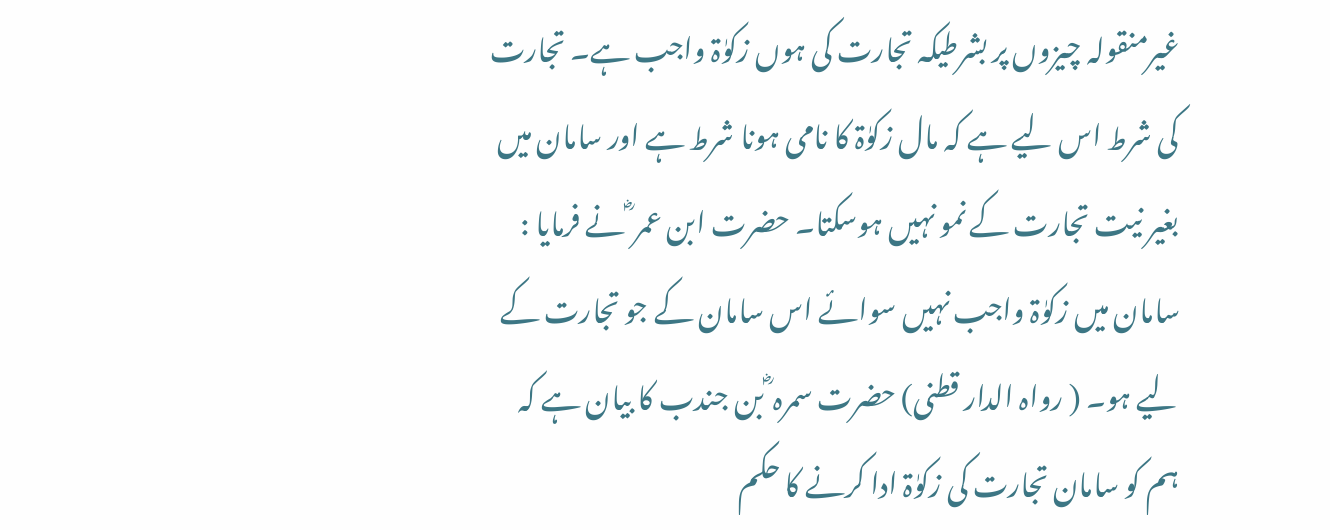غیرمنقولہ چیزوں پر بشرطیکہ تجارت کی ہوں زکوٰۃ واجب ہے۔ تجارت کی شرط اس لیے ہے کہ مال زکوٰۃ کا نامی ہونا شرط ہے اور سامان میں بغیر نیت تجارت کے نمو نہیں ہوسکتا۔ حضرت ابن عمر ؓ نے فرمایا : سامان میں زکوٰۃ واجب نہیں سوائے اس سامان کے جو تجارت کے لیے ہو۔ ( رواہ الدار قطنی) حضرت سمرہ ؓ بن جندب کا بیان ہے کہ ہم کو سامان تجارت کی زکوٰۃ ادا کرنے کا حکم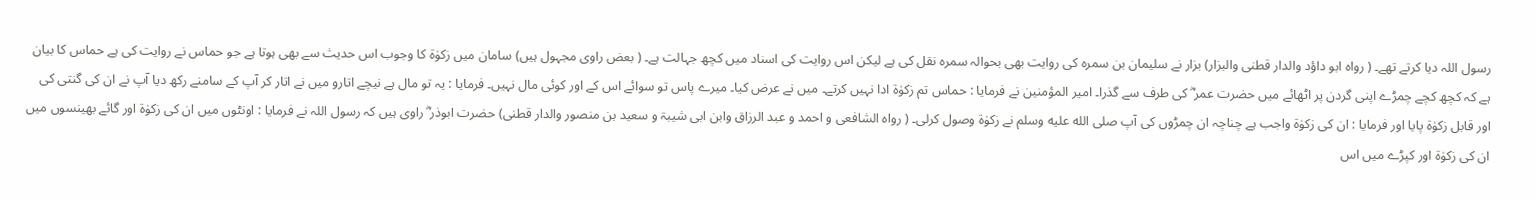رسول اللہ دیا کرتے تھے۔ ( رواہ ابو داؤد والدار قطنی والبزار) بزار نے سلیمان بن سمرہ کی روایت بھی بحوالہ سمرہ نقل کی ہے لیکن اس روایت کی اسناد میں کچھ جہالت ہے۔ ( بعض راوی مجہول ہیں) سامان میں زکوٰۃ کا وجوب اس حدیث سے بھی ہوتا ہے جو حماس نے روایت کی ہے حماس کا بیان ہے کہ کچھ کچے چمڑے اپنی گردن پر اٹھائے میں حضرت عمر ؓ کی طرف سے گذرا۔ امیر المؤمنین نے فرمایا : حماس تم زکوٰۃ ادا نہیں کرتے۔ میں نے عرض کیا۔ میرے پاس تو سوائے اس کے اور کوئی مال نہیں۔ فرمایا : یہ تو مال ہے نیچے اتارو میں نے اتار کر آپ کے سامنے رکھ دیا آپ نے ان کی گنتی کی اور قابل زکوٰۃ پایا اور فرمایا : ان کی زکوٰۃ واجب ہے چناچہ ان چمڑوں کی آپ صلى الله عليه وسلم نے زکوٰۃ وصول کرلی۔ ( رواہ الشافعی و احمد و عبد الرزاق وابن ابی شیبۃ و سعید بن منصور والدار قطنی) حضرت ابوذر ؓ راوی ہیں کہ رسول اللہ نے فرمایا : اونٹوں میں ان کی زکوٰۃ اور گائے بھینسوں میں ان کی زکوٰۃ اور کپڑے میں اس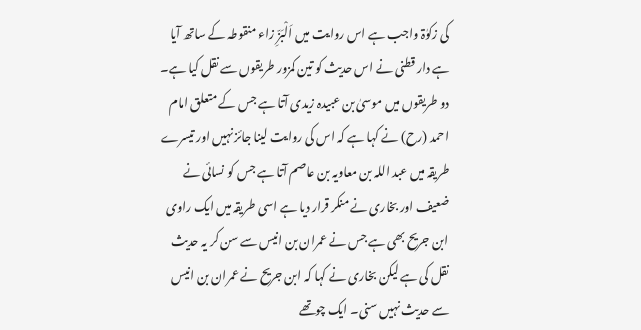کی زکوٰۃ واجب ہے اس روایت میں اَلْبَزِّ زاء منقوطہ کے ساتھ آیا ہے دار قطنی نے اس حدیث کو تین کمزور طریقوں سے نقل کیا ہے۔ دو طریقوں میں موسیٰ بن عبیدہ زیدی آتا ہے جس کے متعلق امام احمد (رح) نے کہا ہے کہ اس کی روایت لینا جائز نہیں اور تیسرے طریقہ میں عبد اللہ بن معاویہ بن عاصم آتا ہے جس کو نسائی نے ضعیف اور بخاری نے منکر قرار دیا ہے اسی طریقہ میں ایک راوی ابن جریح بھی ہے جس نے عمران بن انیس سے سن کر یہ حدیث نقل کی ہے لیکن بخاری نے کہا کہ ابن جریح نے عمران بن انیس سے حدیث نہیں سنی۔ ایک چوتھے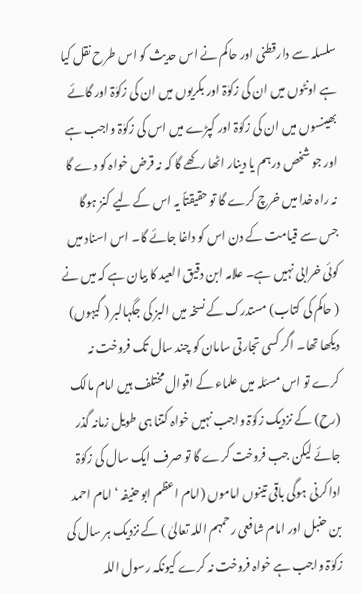سلسلہ سے دارقطنی اور حاکم نے اس حدیث کو اس طرح نقل کیا ہے اونٹوں میں ان کی زکوٰۃ اور بکریوں میں ان کی زکوٰۃ اور گائے بھینسوں میں ان کی زکوٰۃ اور کپڑے میں اس کی زکوٰۃ واجب ہے اور جو شخص درہم یا دینار اٹھا رکھے گا کہ نہ قرض خواہ کو دے گا نہ راہ خدا میں خرچ کرے گا تو حقیقتاً یہ اس کے لیے کنز ہوگا جس سے قیامت کے دن اس کو داغا جائے گا۔ اس اسناد میں کوئی خرابی نہیں ہے۔ علامہ ابن دقیق العید کا بیان ہے کہ میں نے ( حاکم کی کتاب) مستدرک کے نسخہ میں البز کی جگہالبر ( گیہوں) دیکھا تھا۔ اگر کسی تجارتی سامان کو چند سال تک فروخت نہ کرے تو اس مسئلہ میں علماء کے اقوال مختلف ہیں امام مالک (رح) کے نزدیک زکوٰۃ واجب نہیں خواہ کتنا ہی طویل زمانہ گذر جائے لیکن جب فروخت کرے گا تو صرف ایک سال کی زکوٰۃ ادا کرنی ہوگی باقی تینوں اماموں (امام اعظم ابوحنیفہ ‘ امام احمد بن حنبل اور امام شافعی رحمہم اللہ تعالیٰ ) کے نزدیک ہر سال کی زکوٰۃ واجب ہے خواہ فروخت نہ کرے کیونکہ رسول اللہ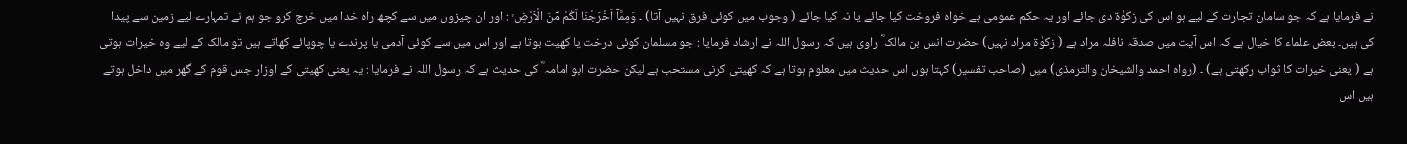نے فرمایا ہے کہ جو سامان تجارت کے لیے ہو اس کی زکوٰۃ دی جائے اور یہ حکم عمومی ہے خواہ فروخت کیا جائے یا نہ کیا جائے ( وجوب میں کوئی فرق نہیں آتا) ۔ وَمِمَّآ اَخْرَجْنَا لَكُمْ مِّنَ الْاَرْضِ ۠ : اور ان چیزوں میں سے کچھ راہ خدا میں خرچ کرو جو ہم نے تمہارے لیے زمین سے پیدا کی ہیں۔ بعض علماء کا خیال ہے کہ اس آیت میں صدقہ نافلہ مراد ہے ( زکوٰۃ مراد نہیں) حضرت انس بن مالک ؓ راوی ہیں کہ رسول اللہ نے ارشاد فرمایا : جو مسلمان کوئی درخت یا کھیت بوتا ہے اور اس میں سے کوئی آدمی یا پرندے یا چوپائے کھاتے ہیں تو مالک کے لیے وہ خیرات ہوتی ہے ( یعنی خیرات کا ثواب رکھتی ہے) ۔ (رواہ احمد والشیخان والترمذی) میں (صاحب تفسیر) کہتا ہوں اس حدیث میں معلوم ہوتا ہے کہ کھیتی کرنی مستحب ہے لیکن حضرت ابو امامہ ؓ کی حدیث ہے کہ رسول اللہ نے فرمایا : یہ یعنی کھیتی کے اوزار جس قوم کے گھر میں داخل ہوتے ہیں اس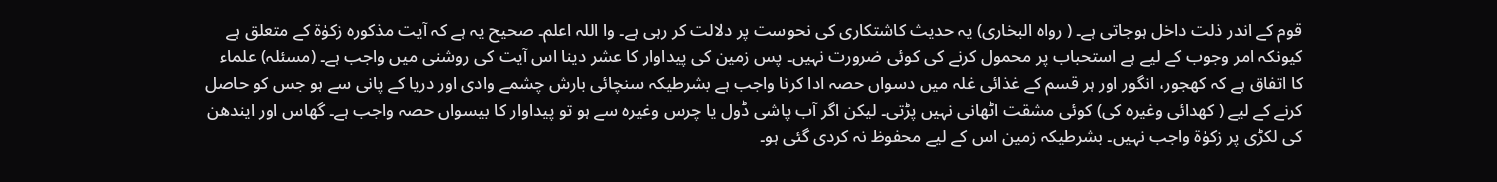قوم کے اندر ذلت داخل ہوجاتی ہے۔ ( رواہ البخاری) یہ حدیث کاشتکاری کی نحوست پر دلالت کر رہی ہے۔ وا اللہ اعلم۔ صحیح یہ ہے کہ آیت مذکورہ زکوٰۃ کے متعلق ہے کیونکہ امر وجوب کے لیے ہے استحباب پر محمول کرنے کی کوئی ضرورت نہیں۔ پس زمین کی پیداوار کا عشر دینا اس آیت کی روشنی میں واجب ہے۔ (مسئلہ) علماء کا اتفاق ہے کہ کھجور، انگور اور ہر قسم کے غذائی غلہ میں دسواں حصہ ادا کرنا واجب ہے بشرطیکہ سنچائی بارش چشمے وادی اور دریا کے پانی سے ہو جس کو حاصل کرنے کے لیے ( کھدائی وغیرہ کی) کوئی مشقت اٹھانی نہیں پڑتی۔ لیکن اگر آب پاشی ڈول یا چرس وغیرہ سے ہو تو پیداوار کا بیسواں حصہ واجب ہے۔ گھاس اور ایندھن کی لکڑی پر زکوٰۃ واجب نہیں۔ بشرطیکہ زمین اس کے لیے محفوظ نہ کردی گئی ہو۔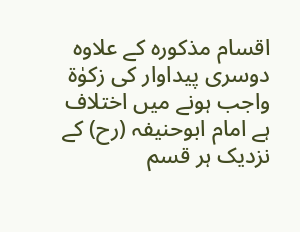اقسام مذکورہ کے علاوہ دوسری پیداوار کی زکوٰۃ واجب ہونے میں اختلاف ہے امام ابوحنیفہ (رح) کے نزدیک ہر قسم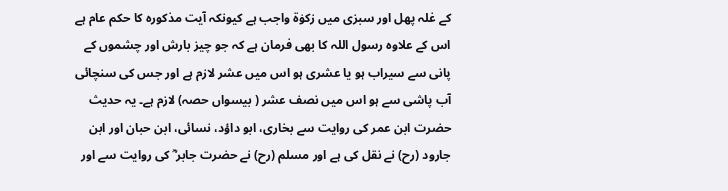کے غلہ پھل اور سبزی میں زکوٰۃ واجب ہے کیونکہ آیت مذکورہ کا حکم عام ہے اس کے علاوہ رسول اللہ کا بھی فرمان ہے کہ جو چیز بارش اور چشموں کے پانی سے سیراب ہو یا عشری ہو اس میں عشر لازم ہے اور جس کی سنچائی آب پاشی سے ہو اس میں نصف عشر ( بیسواں حصہ) لازم ہے۔ یہ حدیث حضرت ابن عمر کی روایت سے بخاری، ابو داؤد، نسائی، ابن حبان اور ابن جارود (رح) نے نقل کی ہے اور مسلم (رح) نے حضرت جابر ؓ کی روایت سے اور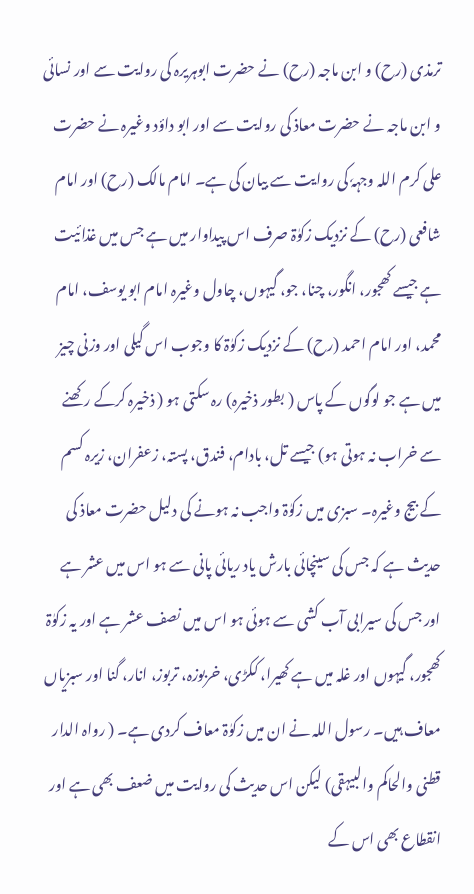ترمذی (رح) و ابن ماجہ (رح) نے حضرت ابوہریرہ کی روایت سے اور نسائی و ابن ماجہ نے حضرت معاذ کی روایت سے اور ابو داؤد وغیرہ نے حضرت علی کرم اللہ وجہہٗ کی روایت سے بیان کی ہے۔ امام مالک (رح) اور امام شافعی (رح) کے نزدیک زکوٰۃ صرف اس پیداوار میں ہے جس میں غذائیت ہے جیسے کھجور، انگور، چنا، جو، گیہوں، چاول وغیرہ امام ابو یوسف، امام محمد، اور امام احمد (رح) کے نزدیک زکوٰۃ کا وجوب اس گیلی اور وزنی چیز میں ہے جو لوگوں کے پاس ( بطور ذخیرہ) رہ سکتی ہو ( ذخیرہ کرکے رکھنے سے خراب نہ ہوتی ہو) جیسے تل، بادام، فندق، پستہ، زعفران، زیرہ کسم کے بیج وغیرہ۔ سبزی میں زکوٰۃ واجب نہ ہونے کی دلیل حضرت معاذ کی حدیث ہے کہ جس کی سینچائی بارش یاد ریائی پانی سے ہو اس میں عشر ہے اور جس کی سیرابی آب کشی سے ہوئی ہو اس میں نصف عشر ہے اور یہ زکوٰۃ کھجور، گیہوں اور غلہ میں ہے کھیرا، ککڑی، خربوزہ، تربوز، انار، گنا اور سبزیاں معاف ہیں۔ رسول اللہ نے ان میں زکوٰۃ معاف کردی ہے۔ ( رواہ الدار قطنی والحاکم والبیہقی) لیکن اس حدیث کی روایت میں ضعف بھی ہے اور انقطاع بھی اس کے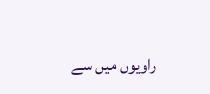راویوں میں سے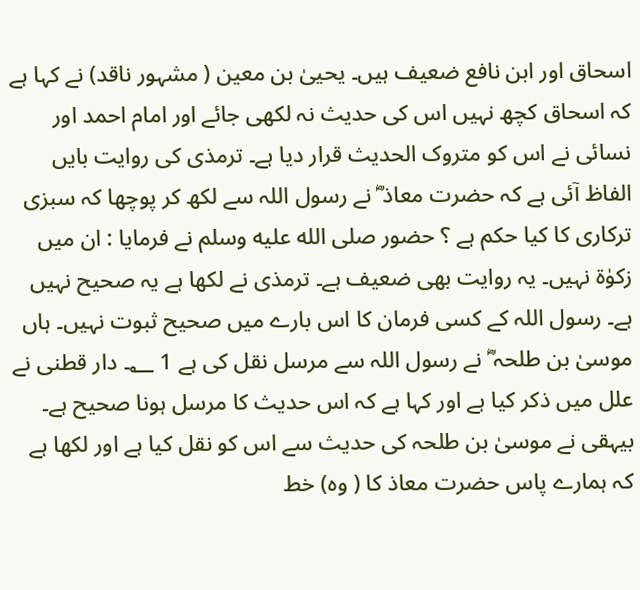اسحاق اور ابن نافع ضعیف ہیں۔ یحییٰ بن معین ( مشہور ناقد) نے کہا ہے کہ اسحاق کچھ نہیں اس کی حدیث نہ لکھی جائے اور امام احمد اور نسائی نے اس کو متروک الحدیث قرار دیا ہے۔ ترمذی کی روایت بایں الفاظ آئی ہے کہ حضرت معاذ ؓ نے رسول اللہ سے لکھ کر پوچھا کہ سبزی ترکاری کا کیا حکم ہے ؟ حضور صلى الله عليه وسلم نے فرمایا : ان میں زکوٰۃ نہیں۔ یہ روایت بھی ضعیف ہے۔ ترمذی نے لکھا ہے یہ صحیح نہیں ہے۔ رسول اللہ کے کسی فرمان کا اس بارے میں صحیح ثبوت نہیں۔ ہاں موسیٰ بن طلحہ ؓ نے رسول اللہ سے مرسل نقل کی ہے 1 ؂۔ دار قطنی نے علل میں ذکر کیا ہے اور کہا ہے کہ اس حدیث کا مرسل ہونا صحیح ہے۔ بیہقی نے موسیٰ بن طلحہ کی حدیث سے اس کو نقل کیا ہے اور لکھا ہے کہ ہمارے پاس حضرت معاذ کا ( وہ) خط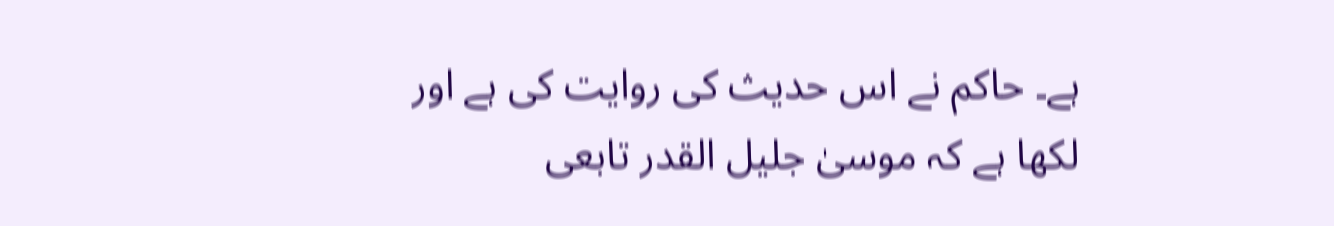ہے۔ حاکم نے اس حدیث کی روایت کی ہے اور لکھا ہے کہ موسیٰ جلیل القدر تابعی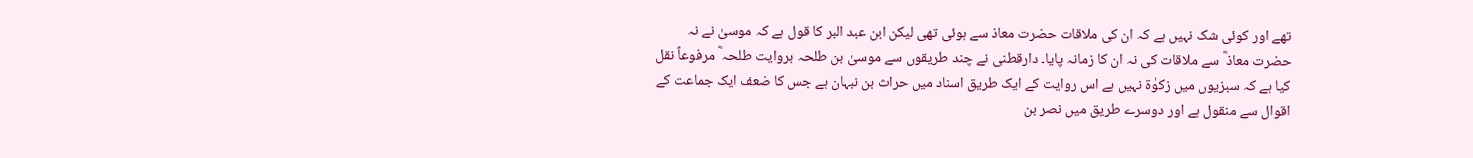تھے اور کوئی شک نہیں ہے کہ ان کی ملاقات حضرت معاذ سے ہوئی تھی لیکن ابن عبد البر کا قول ہے کہ موسیٰ نے نہ حضرت معاذ ؓ سے ملاقات کی نہ ان کا زمانہ پایا۔ دارقطنی نے چند طریقوں سے موسیٰ بن طلحہ بروایت طلحہ ؓ مرفوعاً نقل کیا ہے کہ سبزیوں میں زکوٰۃ نہیں ہے اس روایت کے ایک طریق اسناد میں حراث بن نبہان ہے جس کا ضعف ایک جماعت کے اقوال سے منقول ہے اور دوسرے طریق میں نصر بن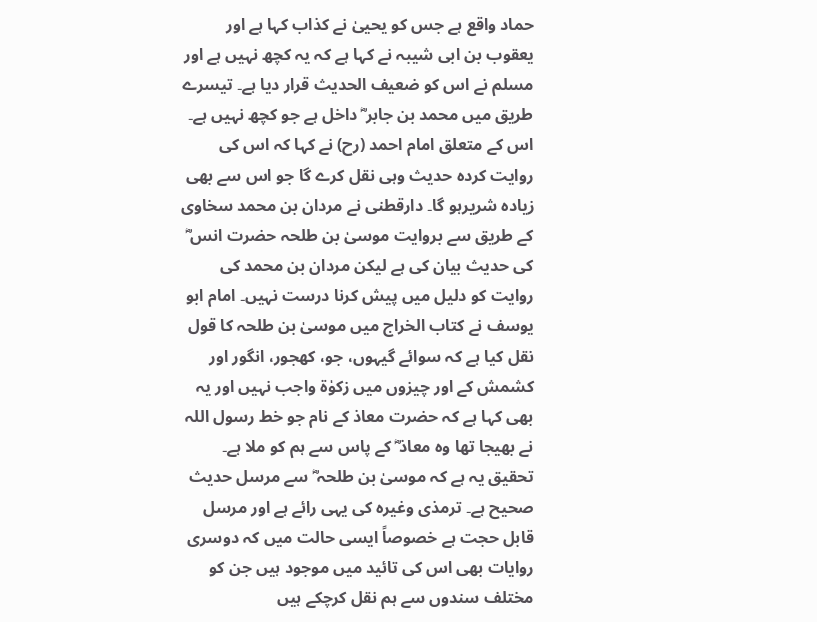حماد واقع ہے جس کو یحییٰ نے کذاب کہا ہے اور یعقوب بن ابی شیبہ نے کہا ہے کہ یہ کچھ نہیں ہے اور مسلم نے اس کو ضعیف الحدیث قرار دیا ہے۔ تیسرے طریق میں محمد بن جابر ؓ داخل ہے جو کچھ نہیں ہے۔ اس کے متعلق امام احمد (رح) نے کہا کہ اس کی روایت کردہ حدیث وہی نقل کرے گا جو اس سے بھی زیادہ شریرہو گا۔ دارقطنی نے مردان بن محمد سخاوی کے طریق سے بروایت موسیٰ بن طلحہ حضرت انس ؓ کی حدیث بیان کی ہے لیکن مردان بن محمد کی روایت کو دلیل میں پیش کرنا درست نہیں۔ امام ابو یوسف نے کتاب الخراج میں موسیٰ بن طلحہ کا قول نقل کیا ہے کہ سوائے گیہوں، جو، کھجور، انگور اور کشمش کے اور چیزوں میں زکوٰۃ واجب نہیں اور یہ بھی کہا ہے کہ حضرت معاذ کے نام جو خط رسول اللہ نے بھیجا تھا وہ معاذ ؓ کے پاس سے ہم کو ملا ہے۔ تحقیق یہ ہے کہ موسیٰ بن طلحہ ؓ سے مرسل حدیث صحیح ہے۔ ترمذی وغیرہ کی یہی رائے ہے اور مرسل قابل حجت ہے خصوصاً ایسی حالت میں کہ دوسری روایات بھی اس کی تائید میں موجود ہیں جن کو مختلف سندوں سے ہم نقل کرچکے ہیں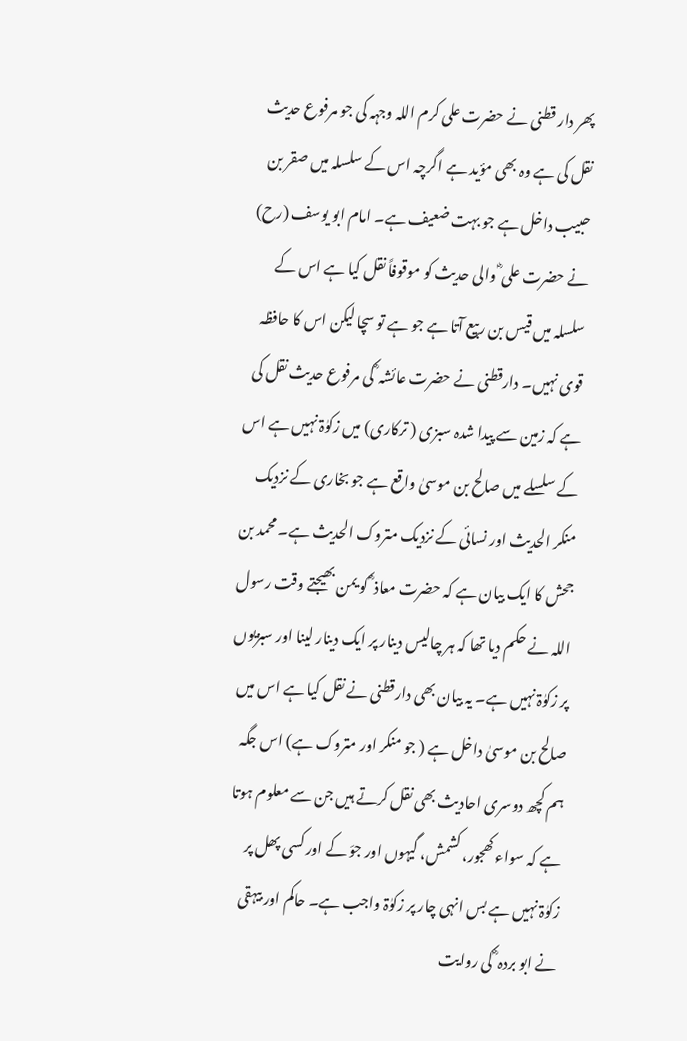پھر دار قطنی نے حضرت علی کرم اللہ وجہہ کی جو مرفوع حدیث نقل کی ہے وہ بھی مؤید ہے اگرچہ اس کے سلسلہ میں صقر بن حبیب داخل ہے جو بہت ضعیف ہے۔ امام ابو یوسف (رح) نے حضرت علی ؓ والی حدیث کو موقوفاً نقل کیا ہے اس کے سلسلہ میں قیس بن ربیع آتا ہے جو ہے تو سچا لیکن اس کا حافظہ قوی نہیں۔ دارقطنی نے حضرت عائشہ ؓ کی مرفوع حدیث نقل کی ہے کہ زمین سے پیدا شدہ سبزی ( ترکاری) میں زکوٰۃ نہیں ہے اس کے سلسلے میں صالح بن موسیٰ واقع ہے جو بخاری کے نزدیک منکر الحدیث اور نسائی کے نزدیک متروک الحدیث ہے۔ محمد بن جحش کا ایک بیان ہے کہ حضرت معاذ ؓ کو یمن بھیجتے وقت رسول اللہ نے حکم دیا تھا کہ ہر چالیس دینار پر ایک دینار لینا اور سبزیوں پر زکوٰۃ نہیں ہے۔ یہ بیان بھی دارقطنی نے نقل کیا ہے اس میں صالح بن موسیٰ داخل ہے ( جو منکر اور متروک ہے) اس جگہ ہم کچھ دوسری احادیث بھی نقل کرتے ہیں جن سے معلوم ہوتا ہے کہ سواء کھجور، کشمش، گیہوں اور جوَ کے اور کسی پھل پر زکوٰۃ نہیں ہے بس انہی چار پر زکوٰۃ واجب ہے۔ حاکم اور بیہقی نے ابو بردہ ؓ کی روایت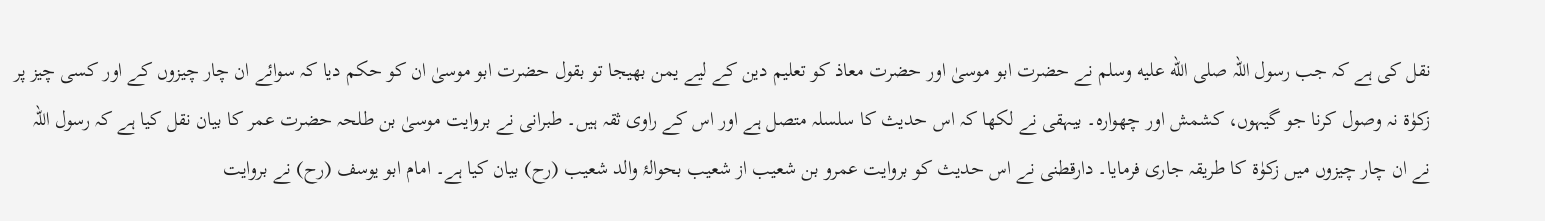نقل کی ہے کہ جب رسول اللہ صلى الله عليه وسلم نے حضرت ابو موسیٰ اور حضرت معاذ کو تعلیم دین کے لیے یمن بھیجا تو بقول حضرت ابو موسیٰ ان کو حکم دیا کہ سوائے ان چار چیزوں کے اور کسی چیز پر زکوٰۃ نہ وصول کرنا جو گیہوں، کشمش اور چھوارہ۔ بیہقی نے لکھا کہ اس حدیث کا سلسلہ متصل ہے اور اس کے راوی ثقہ ہیں۔ طبرانی نے بروایت موسیٰ بن طلحہ حضرت عمر کا بیان نقل کیا ہے کہ رسول اللہ نے ان چار چیزوں میں زکوٰۃ کا طریقہ جاری فرمایا۔ دارقطنی نے اس حدیث کو بروایت عمرو بن شعیب از شعیب بحوالۂ والد شعیب (رح) بیان کیا ہے۔ امام ابو یوسف (رح) نے بروایت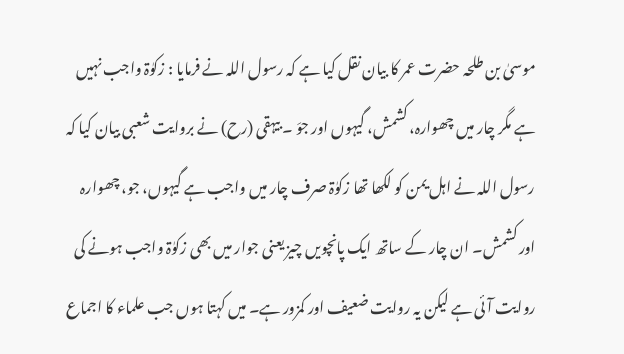موسیٰ بن طلحہ حضرت عمر کا بیان نقل کیا ہے کہ رسول اللہ نے فرمایا : زکوٰۃ واجب نہیں ہے مگر چار میں چھوارہ، کشمش، گیہوں اور جوَ ۔ بیہقی (رح) نے بروایت شعبی بیان کیا کہ رسول اللہ نے اہل یمن کو لکھا تھا زکوٰۃ صرف چار میں واجب ہے گیہوں، جو، چھوارہ اور کشمش۔ ان چار کے ساتھ ایک پانچویں چیز یعنی جوار میں بھی زکوٰۃ واجب ہونے کی روایت آئی ہے لیکن یہ روایت ضعیف اور کمزور ہے۔ میں کہتا ہوں جب علماء کا اجماع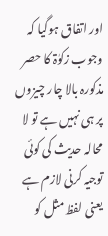اور اتفاق ہوگیا کہ وجوب زکوٰۃ کا حصر مذکورہ بالا چار چیزوں پر ہی نہیں ہے تو لا محالہ حدیث کی کوئی توجیہ کرنی لازم ہے یعنی لفظ مثل کو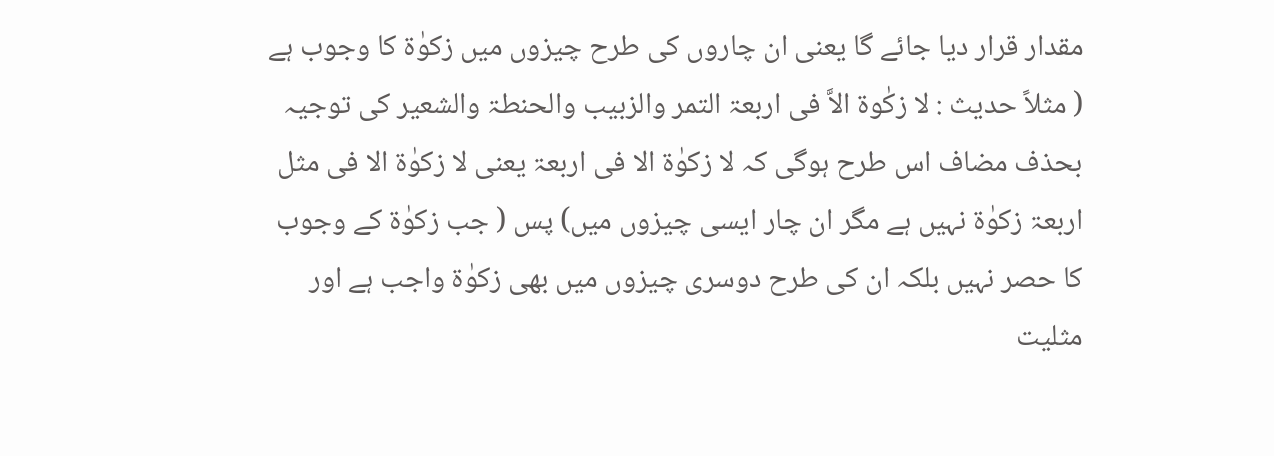مقدار قرار دیا جائے گا یعنی ان چاروں کی طرح چیزوں میں زکوٰۃ کا وجوب ہے ( مثلاً حدیث : لا زکٰوۃ الاَّ فی اربعۃ التمر والزبیب والحنطۃ والشعیر کی توجیہ بحذف مضاف اس طرح ہوگی کہ لا زکوٰۃ الا فی اربعۃ یعنی لا زکوٰۃ الا فی مثل اربعۃ زکوٰۃ نہیں ہے مگر ان چار ایسی چیزوں میں) پس ( جب زکوٰۃ کے وجوب کا حصر نہیں بلکہ ان کی طرح دوسری چیزوں میں بھی زکوٰۃ واجب ہے اور مثلیت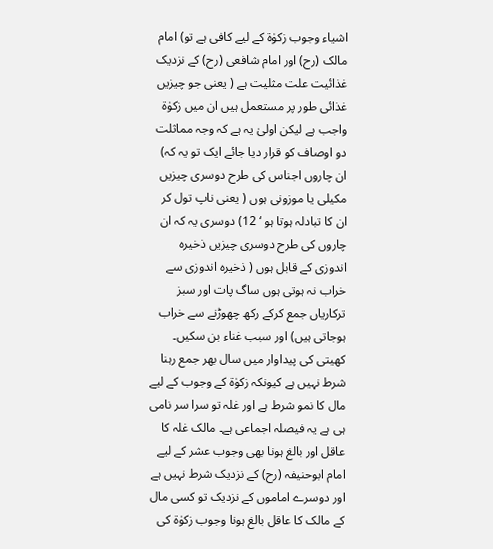اشیاء وجوب زکوٰۃ کے لیے کافی ہے تو) امام مالک (رح) اور امام شافعی (رح) کے نزدیک غذائیت علت مثلیت ہے ( یعنی جو چیزیں غذائی طور پر مستعمل ہیں ان میں زکوٰۃ واجب ہے لیکن اولیٰ یہ ہے کہ وجہ مماثلت دو اوصاف کو قرار دیا جائے ایک تو یہ کہ) ان چاروں اجناس کی طرح دوسری چیزیں مکیلی یا موزونی ہوں ( یعنی ناپ تول کر ان کا تبادلہ ہوتا ہو ‘ 12) دوسری یہ کہ ان چاروں کی طرح دوسری چیزیں ذخیرہ اندوزی کے قابل ہوں ( ذخیرہ اندوزی سے خراب نہ ہوتی ہوں ساگ پات اور سبز ترکاریاں جمع کرکے رکھ چھوڑنے سے خراب ہوجاتی ہیں) اور سبب غناء بن سکیں۔ کھیتی کی پیداوار میں سال بھر جمع رہنا شرط نہیں ہے کیونکہ زکوٰۃ کے وجوب کے لیے مال کا نمو شرط ہے اور غلہ تو سرا سر نامی ہی ہے یہ فیصلہ اجماعی ہے۔ مالک غلہ کا عاقل اور بالغ ہونا بھی وجوب عشر کے لیے امام ابوحنیفہ (رح) کے نزدیک شرط نہیں ہے اور دوسرے اماموں کے نزدیک تو کسی مال کے مالک کا عاقل بالغ ہونا وجوب زکوٰۃ کی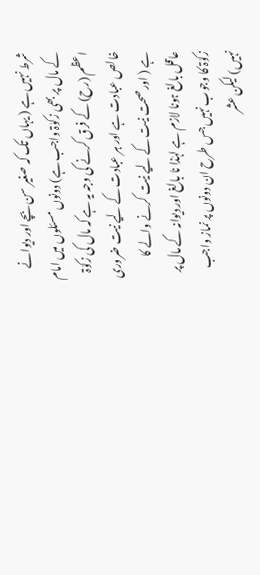شرط نہیں ہے ( یہاں تک کہ صغیر سن بچے اور دیوانے کے مال پر بھی زکوٰۃ واجب ہے) دونوں مسئلوں میں امام اعظم (رح) کے فرق کرنے کی وجہ یہ ہے کہ مال کی زکوٰۃ خالص عبادت ہے اور ہر عبادت کے لیے نیت ضروری ہے ( اور صحت نیت کے لیے نیت کرنے والے کا عاقل بالغ ہونا لازم ہے لہٰذا نا بالغ اور دیوانہ کے مال پر زکوٰۃ کا وجوب نہیں جس طرح ان دونوں پر نماز واجب نہیں) لیکن عشر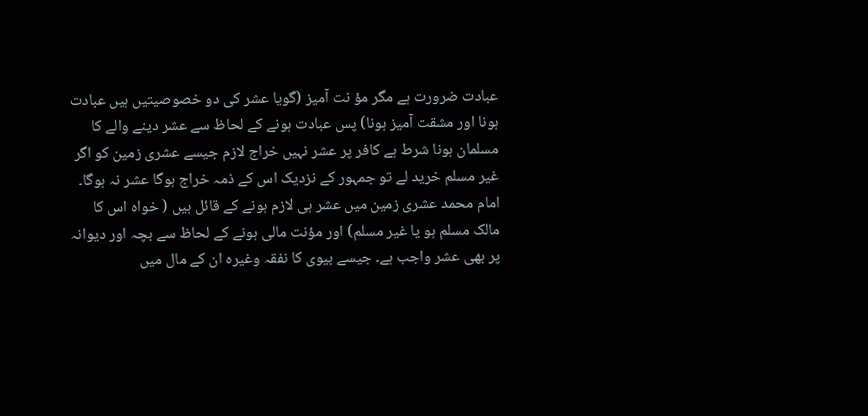عبادت ضرورت ہے مگر مؤ نت آمیز (گویا عشر کی دو خصوصیتیں ہیں عبادت ہونا اور مشقت آمیز ہونا) پس عبادت ہونے کے لحاظ سے عشر دینے والے کا مسلمان ہونا شرط ہے کافر پر عشر نہیں خراج لازم جیسے عشری زمین کو اگر غیر مسلم خرید لے تو جمہور کے نزدیک اس کے ذمہ خراج ہوگا عشر نہ ہوگا۔ امام محمد عشری زمین میں عشر ہی لازم ہونے کے قائل ہیں ( خواہ اس کا مالک مسلم ہو یا غیر مسلم) اور مؤنت مالی ہونے کے لحاظ سے بچہ اور دیوانہ پر بھی عشر واجب ہے۔ جیسے بیوی کا نفقہ وغیرہ ان کے مال میں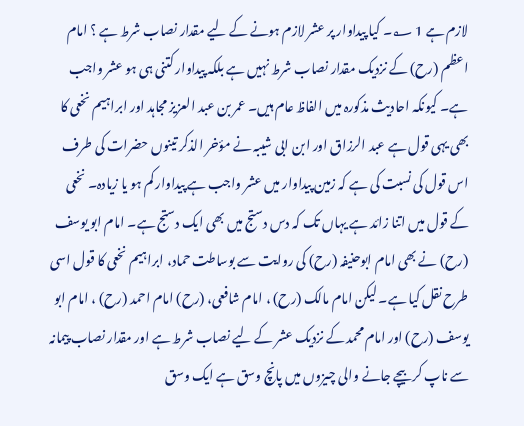لازم ہے 1 ؂۔ کیا پیداوار پر عشر لازم ہونے کے لیے مقدار نصاب شرط ہے ؟ امام اعظم (رح) کے نزدیک مقدار نصاب شرط نہیں ہے بلکہ پیداوار کتنی ہی ہو عشر واجب ہے۔ کیونکہ احادیث مذکورہ میں الفاظ عام ہیں۔ عمر بن عبد العزیز مجاہد اور ابراہیم نخعی کا بھی یہی قول ہے عبد الرزاق اور ابن ابی شیبہ نے مؤخر الذکر تینوں حضرات کی طرف اس قول کی نسبت کی ہے کہ زمین پیداوار میں عشر واجب ہے پیداوار کم ہو یا زیادہ۔ نخعی کے قول میں اتنا زائد ہے یہاں تک کہ دس دستج میں بھی ایک دستج ہے۔ امام ابو یوسف (رح) نے بھی امام ابوحنیفہ (رح) کی روایت سے بوساطت حماد، ابراہیم نخعی کا قول اسی طرح نقل کیا ہے۔ لیکن امام مالک (رح) ، امام شافعی، (رح) امام احمد (رح) ، امام ابو یوسف (رح) اور امام محمد کے نزدیک عشر کے لیے نصاب شرط ہے اور مقدار نصاب پیمانہ سے ناپ کر بیچے جانے والی چیزوں میں پانچ وسق ہے ایک وسق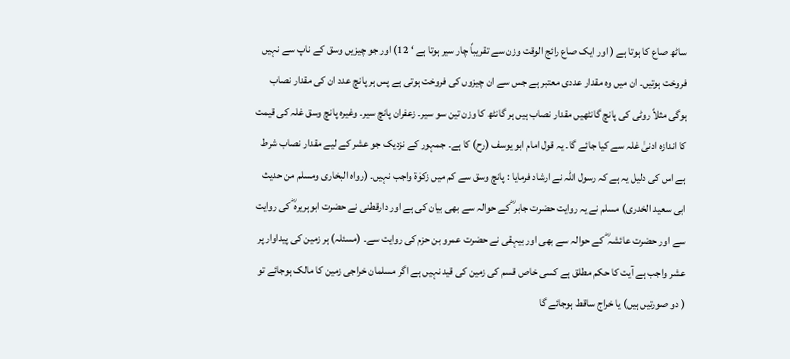ساٹھ صاع کا ہوتا ہے ( اور ایک صاع رائج الوقت وزن سے تقریباً چار سیر ہوتا ہے ‘ 12) اور جو چیزیں وسق کے ناپ سے نہیں فروخت ہوتیں۔ ان میں وہ مقدار عددی معتبر ہے جس سے ان چیزوں کی فروخت ہوتی ہے پس ہر پانچ عدد ان کی مقدار نصاب ہوگی مثلاً روٹی کی پانچ گانٹھیں مقدار نصاب ہیں ہر گانٹھ کا وزن تین سو سیر۔ زعفران پانچ سیر۔ وغیرہ پانچ وسق غلہ کی قیمت کا اندازہ ادنیٰ غلہ سے کیا جائے گا۔ یہ قول امام ابو یوسف (رح) کا ہے۔ جمہور کے نزدیک جو عشر کے لیے مقدار نصاب شرط ہے اس کی دلیل یہ ہے کہ رسول اللہ نے ارشاد فرمایا : پانچ وسق سے کم میں زکوٰۃ واجب نہیں۔ (رواہ البخاری ومسلم من حدیث ابی سعید الخدری) مسلم نے یہ روایت حضرت جابر ؓ کے حوالہ سے بھی بیان کی ہے اور دارقطنی نے حضرت ابوہریرہ ؓ کی روایت سے اور حضرت عائشہ ؓ کے حوالہ سے بھی اور بیہقی نے حضرت عمرو بن حزم کی روایت سے۔ (مسئلہ) ہر زمین کی پیداوار پر عشر واجب ہے آیت کا حکم مطلق ہے کسی خاص قسم کی زمین کی قید نہیں ہے اگر مسلمان خراجی زمین کا مالک ہوجائے تو ( دو صورتیں ہیں) یا خراج ساقط ہوجائے گا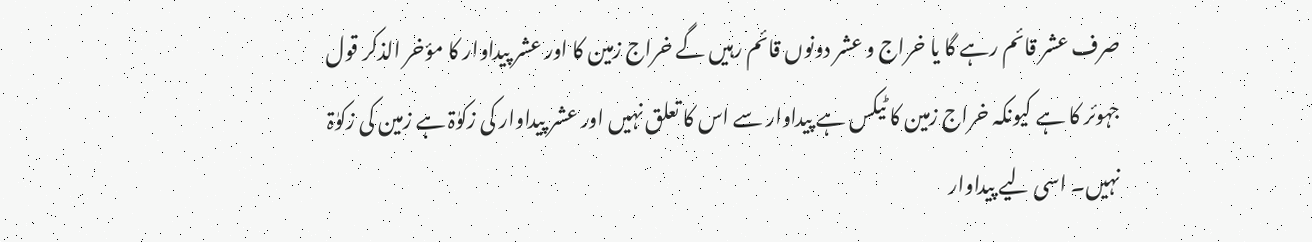صرف عشر قائم رہے گا یا خراج و عشر دونوں قائم رہیں گے خراج زمین کا اور عشر پیداوار کا مؤخر الذکر قول جہوئر کا ہے کیونکہ خراج زمین کا ٹیکس ہے پیداوار سے اس کا تعلق نہیں اور عشر پیداوار کی زکوٰۃ ہے زمین کی زکوٰۃ نہیں۔ اسی لیے پیداوار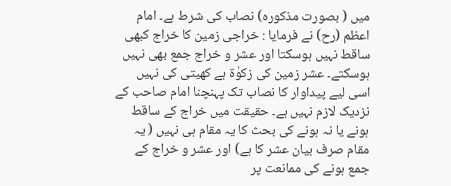میں ( بصورت مذکورہ) نصاب کی شرط ہے۔ امام اعظم (رح) نے فرمایا : خراجی زمین کا خراج کبھی ساقط نہیں ہوسکتا اور عشر و خراج جمع بھی نہیں ہوسکتے۔ عشر زمین کی زکوٰۃ ہے کھیتی کی نہیں اسی لیے پیداوار کا نصاب تک پہنچنا امام صاحب کے نزدیک لازم نہیں ہے۔ حقیقت میں خراج کے ساقط ہونے یا نہ ہونے کی بحث کا یہ مقام ہی نہیں ( یہ مقام صرف بیان عشر کا ہے) اور عشر و خراج کے جمع ہونے کی ممانعت پر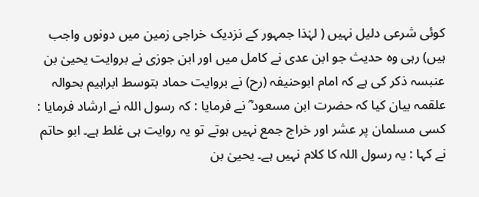کوئی شرعی دلیل نہیں ( لہٰذا جمہور کے نزدیک خراجی زمین میں دونوں واجب ہیں) رہی وہ حدیث جو ابن عدی نے کامل میں اور ابن جوزی نے بروایت یحییٰ بن عنبسہ ذکر کی ہے کہ امام ابوحنیفہ (رح) نے بروایت حماد بتوسط ابراہیم بحوالہ علقمہ بیان کیا کہ حضرت ابن مسعود ؓ نے فرمایا : کہ رسول اللہ نے ارشاد فرمایا : کسی مسلمان پر عشر اور خراج جمع نہیں ہوتے تو یہ روایت ہی غلط ہے۔ ابو حاتم نے کہا : یہ رسول اللہ کا کلام نہیں ہے۔ یحییٰ بن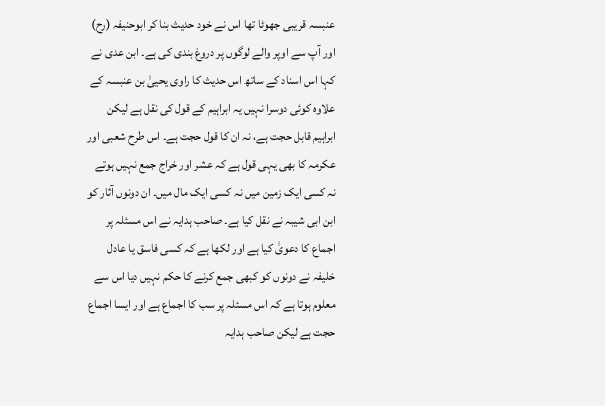عنبسہ قریبی جھوٹا تھا اس نے خود حدیث بنا کر ابوحنیفہ (رح) اور آپ سے اوپر والے لوگوں پر دروغ بندی کی ہے۔ ابن عدی نے کہا اس اسناد کے ساتھ اس حدیث کا راوی یحییٰ بن عنبسہ کے علاوہ کوئی دوسرا نہیں یہ ابراہیم کے قول کی نقل ہے لیکن ابراہیم قابل حجت ہے، نہ ان کا قول حجت ہے۔ اس طرح شعبی اور عکرمہ کا بھی یہی قول ہے کہ عشر اور خراج جمع نہیں ہوتے نہ کسی ایک زمین میں نہ کسی ایک مال میں۔ ان دونوں آثار کو ابن ابی شیبہ نے نقل کیا ہے۔ صاحب ہدایہ نے اس مسئلہ پر اجماع کا دعویٰ کیا ہے اور لکھا ہے کہ کسی فاسق یا عادل خلیفہ نے دونوں کو کبھی جمع کرنے کا حکم نہیں دیا اس سے معلوم ہوتا ہے کہ اس مسئلہ پر سب کا اجماع ہے اور ایسا اجماع حجت ہے لیکن صاحب ہدایہ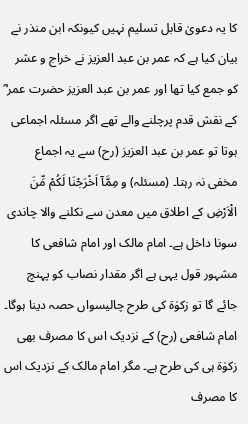کا یہ دعویٰ قابل تسلیم نہیں کیونکہ ابن منذر نے بیان کیا ہے کہ عمر بن عبد العزیز نے خراج و عشر کو جمع کیا تھا اور عمر بن عبد العزیز حضرت عمر ؓ کے نقش قدم پرچلنے والے تھے اگر مسئلہ اجماعی ہوتا تو عمر بن عبد العزیز (رح) سے یہ اجماع مخفی نہ رہتا۔ (مسئلہ) و مِمَّآ اَخْرَجْنَا لَکُمْ مِّنَ الْاَرْضِ کے اطلاق میں معدن سے نکلنے والا چاندی سونا داخل ہے۔ امام مالک اور امام شافعی کا مشہور قول یہی ہے اگر مقدار نصاب کو پہنچ جائے گا تو زکوٰۃ کی طرح چالیسواں حصہ دینا ہوگا۔ امام شافعی (رح) کے نزدیک اس کا مصرف بھی زکوٰۃ ہی کی طرح ہے۔ مگر امام مالک کے نزدیک اس کا مصرف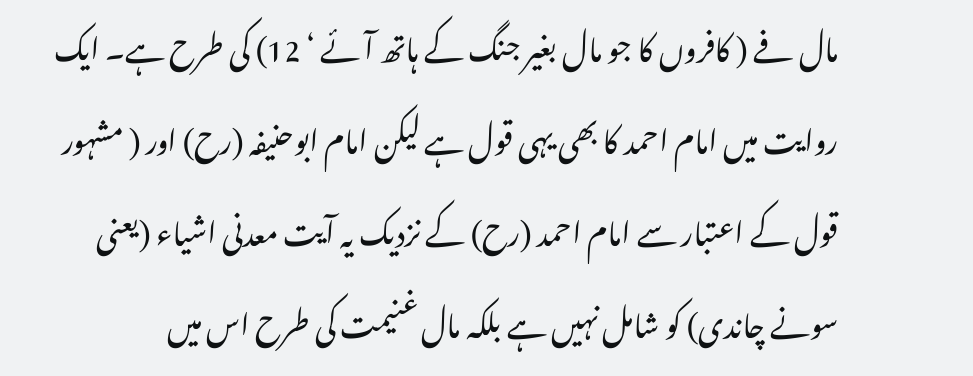مال فے ( کافروں کا جو مال بغیر جنگ کے ہاتھ آئے ‘ 12) کی طرح ہے۔ ایک روایت میں امام احمد کا بھی یہی قول ہے لیکن امام ابوحنیفہ (رح) اور ( مشہور قول کے اعتبار سے امام احمد (رح) کے نزدیک یہ آیت معدنی اشیاء (یعنی سونے چاندی) کو شامل نہیں ہے بلکہ مال غنیمت کی طرح اس میں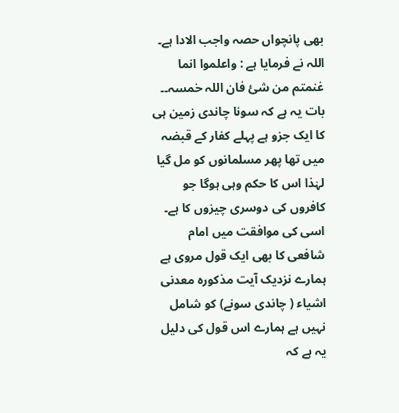بھی پانچواں حصہ واجب الادا ہے۔ اللہ نے فرمایا ہے : واعلموا انما غنمتم من شئ فان اللہ خمسہ۔۔ بات یہ ہے کہ سونا چاندی زمین ہی کا ایک جزو ہے پہلے کفار کے قبضہ میں تھا پھر مسلمانوں کو مل گیا لہٰذا اس کا حکم وہی ہوگا جو کافروں کی دوسری چیزوں کا ہے۔ اسی کی موافقت میں امام شافعی کا بھی ایک قول مروی ہے ہمارے نزدیک آیت مذکورہ معدنی اشیاء ( چاندی سونے) کو شامل نہیں ہے ہمارے اس قول کی دلیل یہ ہے کہ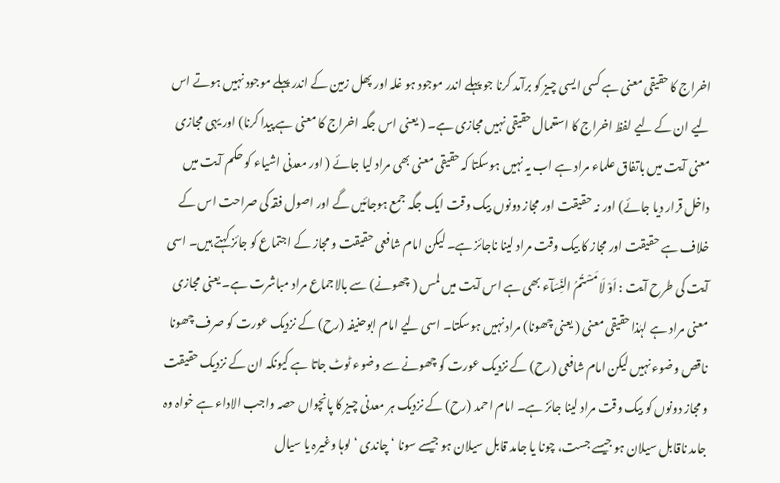اخراج کا حقیقی معنی ہے کسی ایسی چیز کو برآمد کرنا جو پہلے اندر موجود ہو غلہ اور پھل زمین کے اندر پہلے موجود نہیں ہوتے اس لیے ان کے لیے لفظ اخراج کا استعمال حقیقی نہیں مجازی ہے۔ ( یعنی اس جگہ اخراج کا معنی ہے پیدا کرنا) اور یہی مجازی معنی آیت میں باتفاق علماء مراد ہے اب یہ نہیں ہوسکتا کہ حقیقی معنی بھی مراد لیا جائے ( اور معدنی اشیاء کو حکم آیت میں داخل قرار دیا جائے) اور نہ حقیقت اور مجاز دونوں بیک وقت ایک جگہ جمع ہوجائیں گے اور اصول فقہ کی صراحت اس کے خلاف ہے حقیقت اور مجاز کا بیک وقت مراد لینا ناجائز ہے۔ لیکن امام شافعی حقیقت و مجاز کے اجتماع کو جائز کہتے ہیں۔ اسی آیت کی طرح آیت : اَوْ لَامَسْتُمُ النِّسَآء بھی ہے اس آیت میں لمس ( چھونے) سے بالاجماع مراد مباشرت ہے۔ یعنی مجازی معنی مراد ہے لہٰذا حقیقی معنی ( یعنی چھونا) مراد نہیں ہوسکتا۔ اسی لیے امام ابوحنیفہ (رح) کے نزدیک عورت کو صرف چھونا ناقص وضوء نہیں لیکن امام شافعی (رح) کے نزدیک عورت کو چھونے سے وضوء ٹوٹ جاتا ہے کیونکہ ان کے نزدیک حقیقت و مجاز دونوں کو بیک وقت مراد لینا جائز ہے۔ امام احمد (رح) کے نزدیک ہر معدنی چیز کا پانچواں حصہ واجب الاداء ہے خواہ وہ جامد ناقابل سیلان ہو جیسے جست، چونا یا جامد قابل سیلان ہو جیسے سونا ‘ چاندی ‘ لوہا وغیرہ یا سیال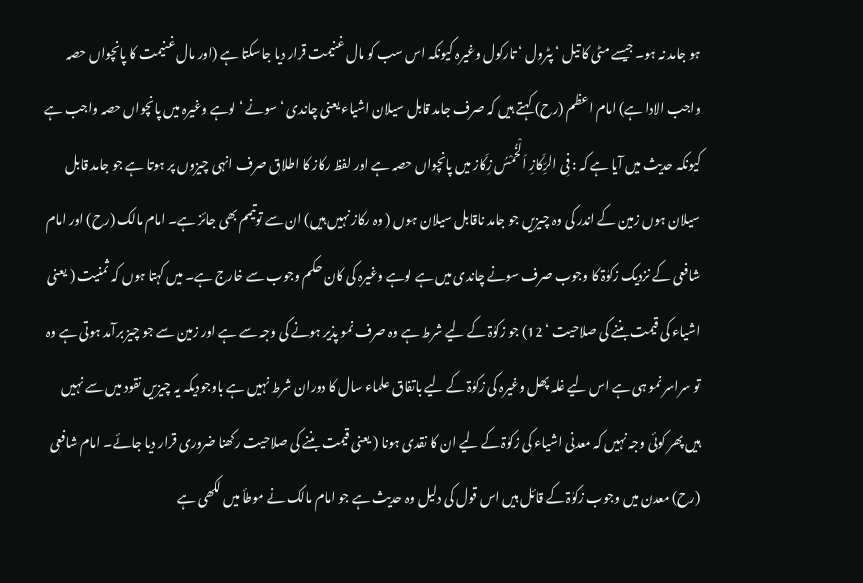ہو جامد نہ ہو۔ جیسے مٹی کا تیل ‘ پٹرول ‘ تارکول وغیرہ کیونکہ اس سب کو مال غنیمت قرار دیا جاسکتا ہے (اور مال غنیمت کا پانچواں حصہ واجب الادا ہے) امام اعظم (رح) کہتے ہیں کہ صرف جامد قابل سیلان اشیاء یعنی چاندی ‘ سونے ‘ لوہے وغیرہ میں پانچواں حصہ واجب ہے کیونکہ حدیث میں آیا ہے کہ : فِی الرِّکَازِ اَلْخُمْسُ زِکَاز میں پانچواں حصہ ہے اور لفظ رکاز کا اطلاق صرف انہی چیزوں پر ہوتا ہے جو جامد قابل سیلان ہوں زمین کے اندر کی وہ چیزیں جو جامد ناقابل سیلان ہوں ( وہ رکاز نہیں ہیں) ان سے توتیمم بھی جائز ہے۔ امام مالک (رح) اور امام شافعی کے نزدیک زکوٰۃ کا وجوب صرف سونے چاندی میں ہے لوہے وغیرہ کی کان حکم وجوب سے خارج ہے۔ میں کہتا ہوں کہ ثمنیت ( یعنی اشیاء کی قیمت بننے کی صلاحیت ‘ 12) جو زکوٰۃ کے لیے شرط ہے وہ صرف نمو پذیر ہونے کی وجہ سے ہے اور زمین سے جو چیز برآمد ہوتی ہے وہ تو سراسر نمو ہی ہے اس لیے غلہ پھل وغیرہ کی زکوٰۃ کے لیے باتفاق علماء سال کا دوران شرط نہیں ہے باوجودیکہ یہ چیزیں نقود میں سے نہیں ہیں پھر کوئی وجہ نہیں کہ معدنی اشیاء کی زکوٰۃ کے لیے ان کا نقدی ہونا ( یعنی قیمت بننے کی صلاحیت رکھنا ضروری قرار دیا جائے۔ امام شافعی (رح) معدن میں وجوب زکوٰۃ کے قائل ہیں اس قول کی دلیل وہ حدیث ہے جو امام مالک نے موطأ میں لکھی ہے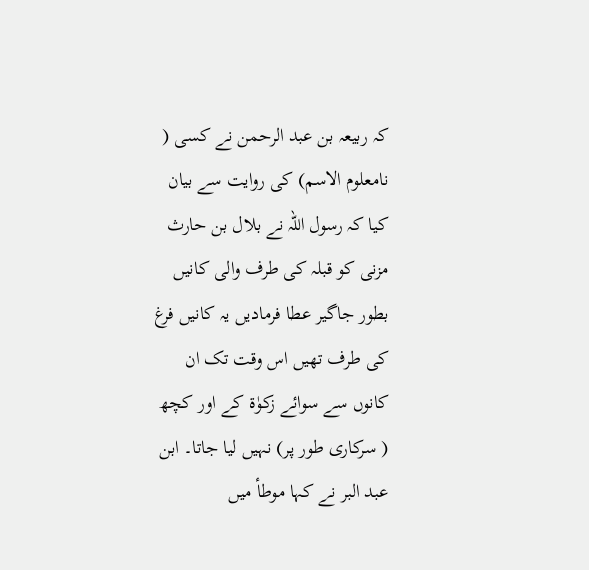کہ ربیعہ بن عبد الرحمن نے کسی ( نامعلوم الاسم) کی روایت سے بیان کیا کہ رسول اللہ نے بلال بن حارث مزنی کو قبلہ کی طرف والی کانیں بطور جاگیر عطا فرمادیں یہ کانیں فرغ کی طرف تھیں اس وقت تک ان کانوں سے سوائے زکوٰۃ کے اور کچھ ( سرکاری طور پر) نہیں لیا جاتا۔ ابن عبد البر نے کہا موطأ میں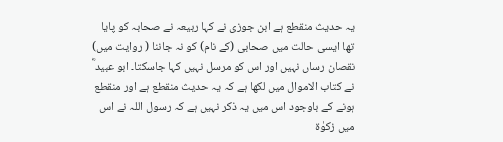یہ حدیث منقطع ہے ابن جوزی نے کہا ربیعہ نے صحابہ کو پایا تھا ایسی حالت میں صحابی (کے نام) کو نہ جاننا ( روایت میں) نقصان رساں نہیں اور اس کو مرسل نہیں کہا جاسکتا۔ ابو عبید ؓ نے کتاب الاموال میں لکھا ہے کہ یہ حدیث منقطع ہے اور منقطع ہونے کے باوجود اس میں یہ ذکر نہیں ہے کہ رسول اللہ نے اس میں زکوٰۃ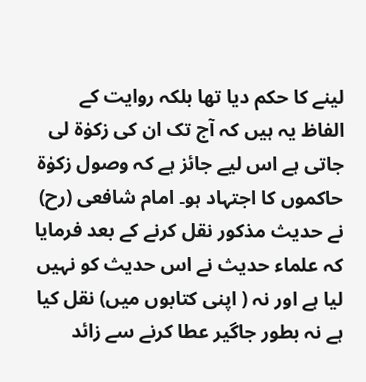لینے کا حکم دیا تھا بلکہ روایت کے الفاظ یہ ہیں کہ آج تک ان کی زکوٰۃ لی جاتی ہے اس لیے جائز ہے کہ وصول زکوٰۃ حاکموں کا اجتہاد ہو۔ امام شافعی (رح) نے حدیث مذکور نقل کرنے کے بعد فرمایا کہ علماء حدیث نے اس حدیث کو نہیں لیا ہے اور نہ ( اپنی کتابوں میں) نقل کیا ہے نہ بطور جاگیر عطا کرنے سے زائد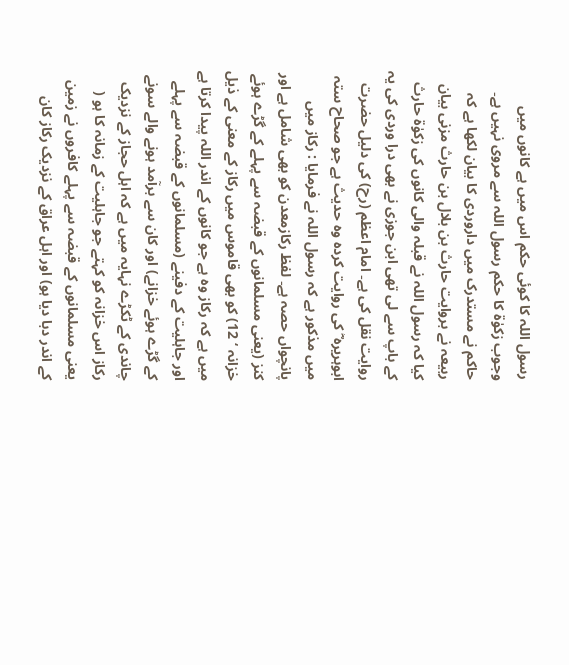رسول اللہ کا کوئی حکم اس میں ہے کانوں میں وجوب زکوٰۃ کا حکم رسول اللہ سے مروی نہیں ہے۔ حاکم نے مستدرک میں داروردی کا بیان لکھا ہے کہ ربیعہ نے بروایت حارث بن بلال بن حارث مزنی بیان کیا کہ رسول اللہ نے قبلہ والی کانوں کی زکوٰۃ حارث کے باپ سے لی تھی ابن جوزی نے بھی درا وردی کی یہ روایت نقل کی ہے۔ امام اعظم (رح) کی دلیل حضرت ابوہریرہ ؓ کی روایت کردہ وہ حدیث ہے جو صحاح ستہ میں مذکور ہے کہ رسول اللہ نے فرمایا : رکاز میں پانچواں حصہ ہے۔ لفظ رکازمعدن کو بھی شامل ہے اور کنز (یعنی مسلمانوں کے قبضہ سے پہلے کے گڑے ہوئے خزانہ ‘ 12) کو بھی قاموس میں رکاز کے معنی کے ذیل میں ہے کہ رکاز وہ ہے جو کانوں کے اندر اللہ پیدا کرتا ہے اور جاہلیت کے دفینے (مسلمانوں کے قبضہ سے پہلے کے گڑے ہوئے خزانے) اور کان سے برآمد ہونے والے سونے چاندی کے ٹکڑے نہایہ میں ہے کہ اہل حجاز کے نزدیک رکاز اس خزانہ کو کہتے جو جاہلیت کے زمانہ کا ہو ( یعنی مسلمانوں کے قبضہ سے پہلے کافروں نے زمین کے اندر دبا دیا ہو) اور اہل عراق کے نزدیک رکاز کان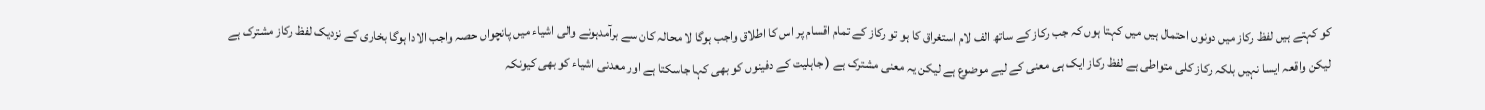کو کہتے ہیں لفظ رکاز میں دونوں احتمال ہیں میں کہتا ہوں کہ جب رکاز کے ساتھ الف لام استغراق کا ہو تو رکاز کے تمام اقسام پر اس کا اطلاق واجب ہوگا لا محالہ کان سے برآمدہونے والی اشیاء میں پانچواں حصہ واجب الادا ہوگا بخاری کے نزدیک لفظ رکاز مشترک ہے لیکن واقعہ ایسا نہیں بلکہ رکاز کلی متواطی ہے لفظ رکاز ایک ہی معنی کے لیے موضوع ہے لیکن یہ معنی مشترک ہے ( جاہلیت کے دفینوں کو بھی کہا جاسکتا ہے اور معدنی اشیاء کو بھی کیونکہ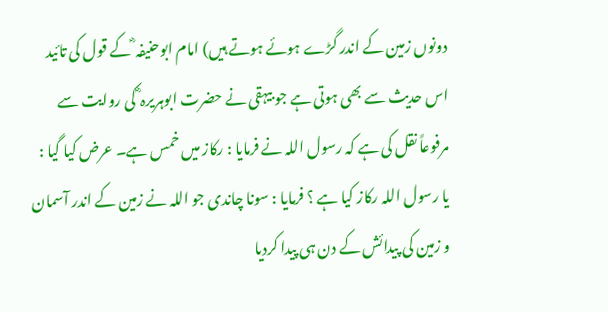دونوں زمین کے اندر گڑے ہوئے ہوتے ہیں) امام ابوحنیفہ ؓ کے قول کی تائید اس حدیث سے بھی ہوتی ہے جو بیہقی نے حضرت ابوہریرہ ؓ کی روایت سے مرفوعاً نقل کی ہے کہ رسول اللہ نے فرمایا : رکاز میں خمس ہے۔ عرض کیا گیا : یا رسول اللہ رکاز کیا ہے ؟ فرمایا : سونا چاندی جو اللہ نے زمین کے اندر آسمان و زمین کی پیدائش کے دن ہی پیدا کردیا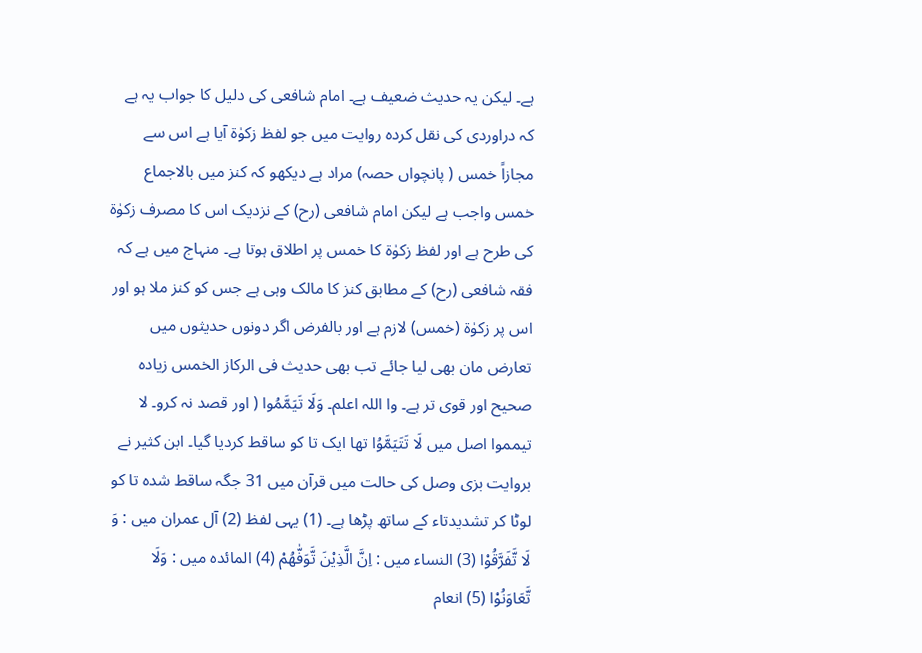ہے۔ لیکن یہ حدیث ضعیف ہے۔ امام شافعی کی دلیل کا جواب یہ ہے کہ دراوردی کی نقل کردہ روایت میں جو لفظ زکوٰۃ آیا ہے اس سے مجازاً خمس ( پانچواں حصہ) مراد ہے دیکھو کہ کنز میں بالاجماع خمس واجب ہے لیکن امام شافعی (رح) کے نزدیک اس کا مصرف زکوٰۃ کی طرح ہے اور لفظ زکوٰۃ کا خمس پر اطلاق ہوتا ہے۔ منہاج میں ہے کہ فقہ شافعی (رح) کے مطابق کنز کا مالک وہی ہے جس کو کنز ملا ہو اور اس پر زکوٰۃ (خمس) لازم ہے اور بالفرض اگر دونوں حدیثوں میں تعارض مان بھی لیا جائے تب بھی حدیث فی الرکاز الخمس زیادہ صحیح اور قوی تر ہے۔ وا اللہ اعلم۔ وَلَا تَيَمَّمُوا ( اور قصد نہ کرو۔ لا تیمموا اصل میں لَا تَتَیَمَّوُا تھا ایک تا کو ساقط کردیا گیا۔ ابن کثیر نے بروایت بزی وصل کی حالت میں قرآن میں 31 جگہ ساقط شدہ تا کو لوٹا کر تشدیدتاء کے ساتھ پڑھا ہے۔ (1) یہی لفظ (2) آل عمران میں : وَ لَا تَّفَرَّقُوْا (3) النساء میں : اِنَّ الَّذِیْنَ تَّوَفّٰھُمْ (4) المائدہ میں : وَلَا تَّعَاوَنُوْا (5) انعام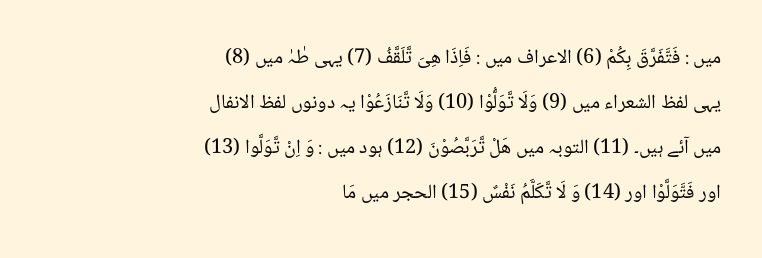میں : فَتَّفَرَّقَ بِکُمْ (6) الاعراف میں : فَاِذَا ھِیَ تَّلَقَّفُ (7) یہی طٰہٰ میں (8) یہی لفظ الشعراء میں (9) وَلَا تَّوَلُّوْا (10) وَلَا تَّنَازَعُوْا یہ دونوں لفظ الانفال میں آئے ہیں۔ (11) التوبہ میں ھَلْ تَّرَبَّصُوْنَ (12) ہود میں : وَ اِنْ تَّوَلَّوا (13) اور فَتَّوَلَّوْا اور (14) وَ لَا تَّکَلَّمُ نَفْسٌ (15) الحجر میں مَا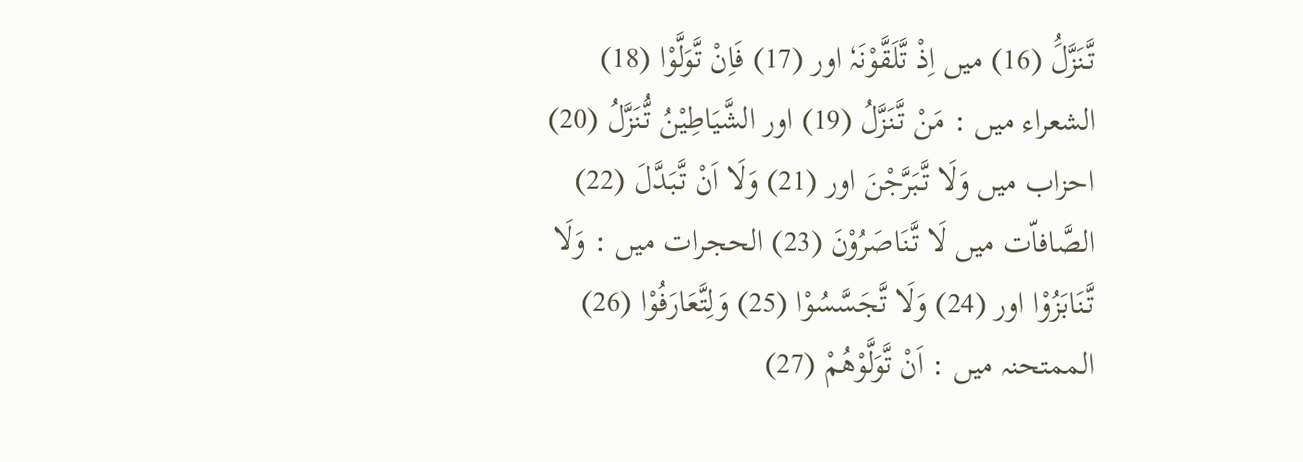تَّنَزَّلَُ (16) میں اِذْ تَّلَقَّوْنَہٗ اور (17) فَاِنْ تَّوَلَّوْا (18) الشعراء میں : مَنْ تَّنَزَّلُ (19) اور الشَّیَاطِیْنُ تُّنَزَّلُ (20) احزاب میں وَلَا تَّبَرَّجْنَ اور (21) وَلَا اَنْ تَّبَدَّلَ (22) الصَّافاّت میں لَا تَّنَاصَرُوْنَ (23) الحجرات میں : وَلَا تَّنَابَزُوْا اور (24) وَلَا تَّجَسَّسُوْا (25) وَلِتَّعَارَفُوْا (26) الممتحنہ میں : اَنْ تَّوَلَّوْھُمْ (27)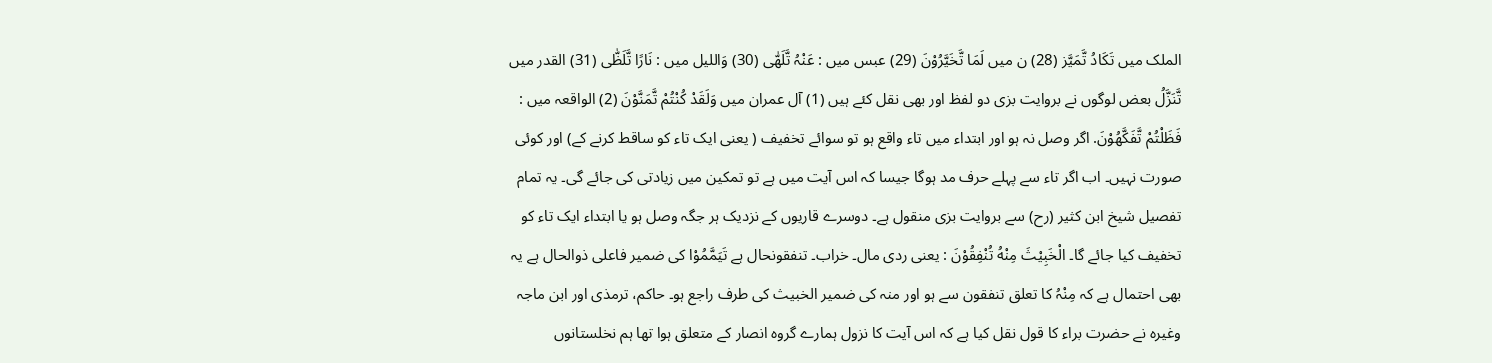الملک میں تَکَادُ تَّمَیَّز (28) ن میں لَمَا تَّخَیَّرُوْنَ (29) عبس میں : عَنْہُ تَّلَھّٰی (30) وَاللیل میں : نَارًا تَّلَظّٰی (31) القدر میں تَّنَزَّلُ بعض لوگوں نے بروایت بزی دو لفظ اور بھی نقل کئے ہیں (1) آل عمران میں وَلَقَدْ کُنْتُمْ تَّمَنَّوْنَ (2) الواقعہ میں : فَظَلْتُمْ تَّفَکَّھُوْنَ. اگر وصل نہ ہو اور ابتداء میں تاء واقع ہو تو سوائے تخفیف ( یعنی ایک تاء کو ساقط کرنے کے) اور کوئی صورت نہیں۔ اب اگر تاء سے پہلے حرف مد ہوگا جیسا کہ اس آیت میں ہے تو تمکین میں زیادتی کی جائے گی۔ یہ تمام تفصیل شیخ ابن کثیر (رح) سے بروایت بزی منقول ہے۔ دوسرے قاریوں کے نزدیک ہر جگہ وصل ہو یا ابتداء ایک تاء کو تخفیف کیا جائے گا۔ الْخَبِيْثَ مِنْهُ تُنْفِقُوْنَ : یعنی ردی مال۔ خراب۔ تنفقونحال ہے تَیَمَّمُوْا کی ضمیر فاعلی ذوالحال ہے یہ بھی احتمال ہے کہ مِنْہُ کا تعلق تنفقون سے ہو اور منہ کی ضمیر الخبیث کی طرف راجع ہو۔ حاکم، ترمذی اور ابن ماجہ وغیرہ نے حضرت براء کا قول نقل کیا ہے کہ اس آیت کا نزول ہمارے گروہ انصار کے متعلق ہوا تھا ہم نخلستانوں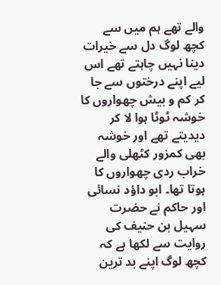والے تھے ہم میں سے کچھ لوگ دل سے خیرات دینا نہیں چاہتے تھے اس لیے اپنے درختوں سے جا کر کم و بیش چھواروں کا خوشہ ٹوٹا ہوا لا کر دیدیتے تھے اور خوشہ بھی کمزور کٹھلی والے خراب ردی چھواروں کا ہوتا تھا۔ ابو داؤد نسائی اور حاکم نے حضرت سہیل بن حنیف کی روایت سے لکھا ہے کہ کچھ لوگ اپنے بد ترین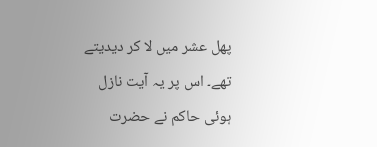پھل عشر میں لا کر دیدیتے تھے۔ اس پر یہ آیت نازل ہوئی حاکم نے حضرت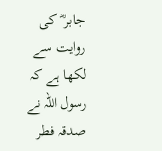جابر ؓ کی روایت سے لکھا ہے کہ رسول اللہ نے صدقہ فطر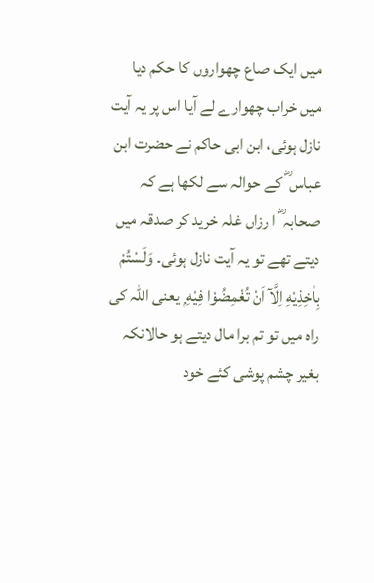میں ایک صاع چھواروں کا حکم دیا میں خراب چھوارے لے آیا اس پر یہ آیت نازل ہوئی، ابن ابی حاکم نے حضرت ابن عباس ؓ کے حوالہ سے لکھا ہے کہ صحابہ ؓ ا رزاں غلہ خرید کر صدقہ میں دیتے تھے تو یہ آیت نازل ہوئی۔ وَلَسْتُمْ بِاٰخِذِيْهِ اِلَّآ اَنْ تُغْمِضُوْا فِيْهِ ۭ یعنی اللہ کی راہ میں تو تم برا مال دیتے ہو حالانکہ بغیر چشم پوشی کئے خود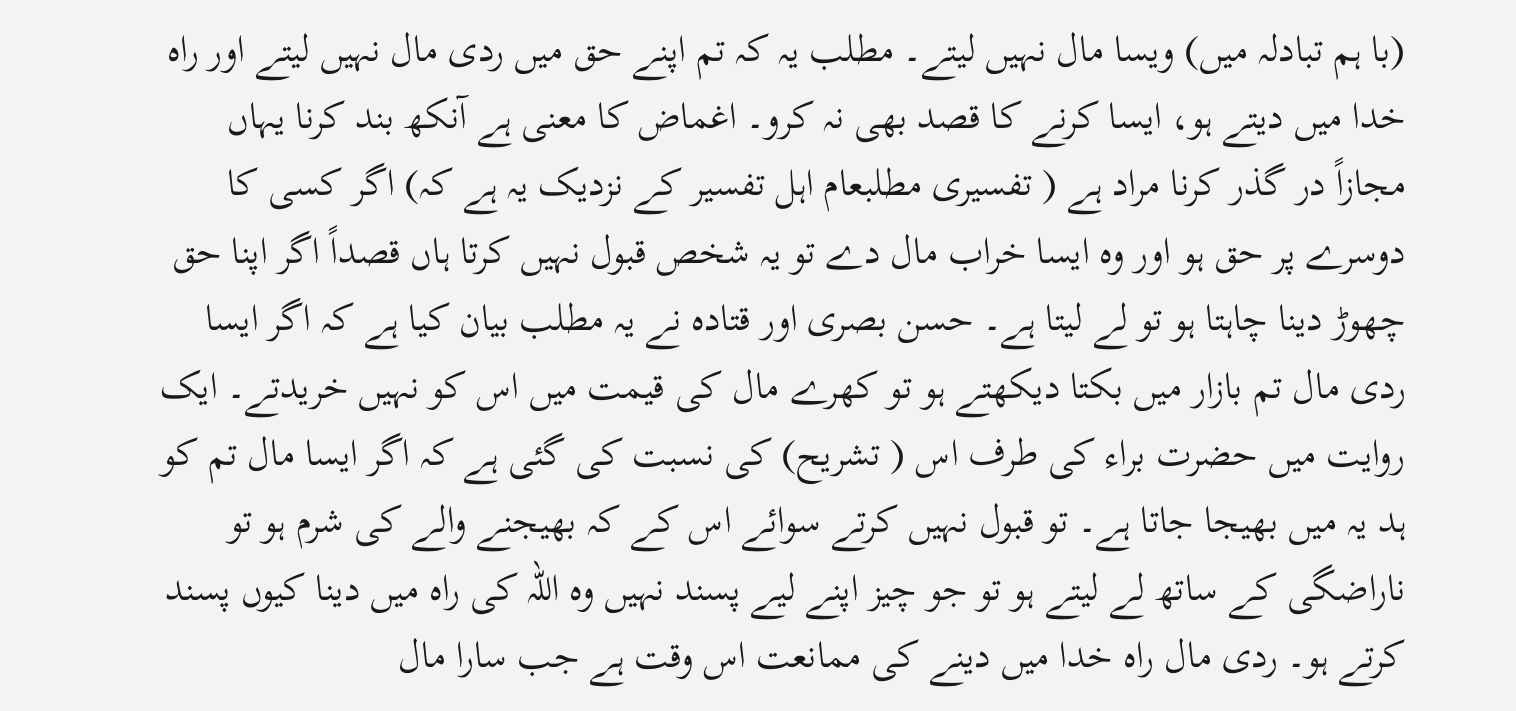(با ہم تبادلہ میں) ویسا مال نہیں لیتے۔ مطلب یہ کہ تم اپنے حق میں ردی مال نہیں لیتے اور راہ خدا میں دیتے ہو، ایسا کرنے کا قصد بھی نہ کرو۔ اغماض کا معنی ہے آنکھ بند کرنا یہاں مجازاً در گذر کرنا مراد ہے ( تفسیری مطلبعام اہل تفسیر کے نزدیک یہ ہے کہ) اگر کسی کا دوسرے پر حق ہو اور وہ ایسا خراب مال دے تو یہ شخص قبول نہیں کرتا ہاں قصداً اگر اپنا حق چھوڑ دینا چاہتا ہو تو لے لیتا ہے۔ حسن بصری اور قتادہ نے یہ مطلب بیان کیا ہے کہ اگر ایسا ردی مال تم بازار میں بکتا دیکھتے ہو تو کھرے مال کی قیمت میں اس کو نہیں خریدتے۔ ایک روایت میں حضرت براء کی طرف اس ( تشریح) کی نسبت کی گئی ہے کہ اگر ایسا مال تم کو ہد یہ میں بھیجا جاتا ہے۔ تو قبول نہیں کرتے سوائے اس کے کہ بھیجنے والے کی شرم ہو تو ناراضگی کے ساتھ لے لیتے ہو تو جو چیز اپنے لیے پسند نہیں وہ اللہ کی راہ میں دینا کیوں پسند کرتے ہو۔ ردی مال راہ خدا میں دینے کی ممانعت اس وقت ہے جب سارا مال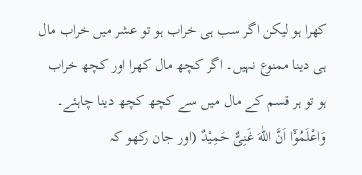کھرا ہو لیکن اگر سب ہی خراب ہو تو عشر میں خراب مال ہی دینا ممنوع نہیں۔ اگر کچھ مال کھرا اور کچھ خراب ہو تو ہر قسم کے مال میں سے کچھ کچھ دینا چاہئے۔ وَاعْلَمُوْٓا اَنَّ اللّٰهَ غَنِىٌّ حَمِيْدٌ (اور جان رکھو کہ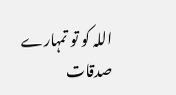اللہ کو تو تمہارے صدقات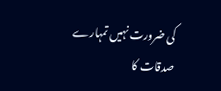کی ضرورت نہیں تمہارے صدقات کا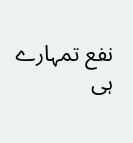نفع تمہارے ہی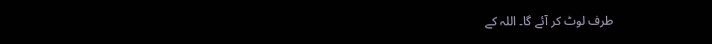طرف لوٹ کر آئے گا۔ اللہ کے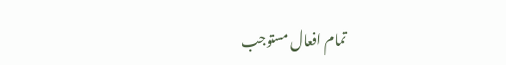تمام افعال مستوجب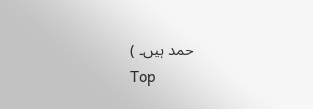حمد ہیں۔ )
Top